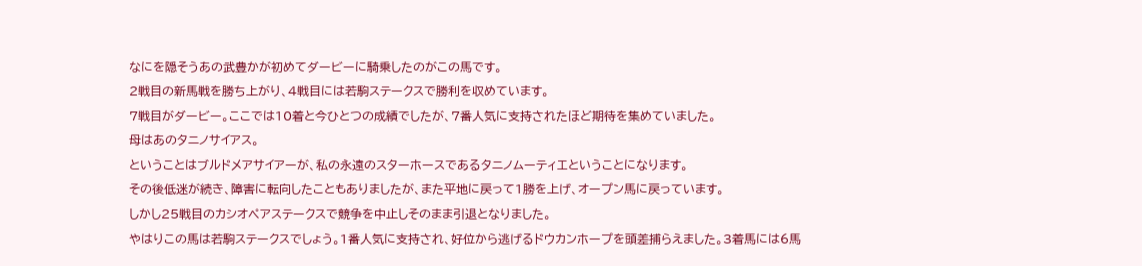なにを隠そうあの武豊かが初めてダービーに騎乗したのがこの馬です。
2戦目の新馬戦を勝ち上がり、4戦目には若駒ステークスで勝利を収めています。
7戦目がダービー。ここでは10着と今ひとつの成績でしたが、7番人気に支持されたほど期待を集めていました。
母はあのタニノサイアス。
ということはブルドメアサイアーが、私の永遠のスターホースであるタニノムーティエということになります。
その後低迷が続き、障害に転向したこともありましたが、また平地に戻って1勝を上げ、オープン馬に戻っています。
しかし25戦目のカシオペアステークスで競争を中止しそのまま引退となりました。
やはりこの馬は若駒ステークスでしょう。1番人気に支持され、好位から逃げるドウカンホープを頭差捕らえました。3着馬には6馬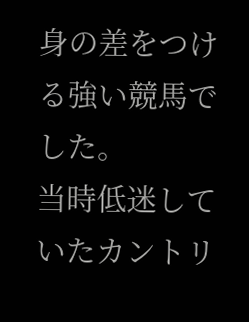身の差をつける強い競馬でした。
当時低迷していたカントリ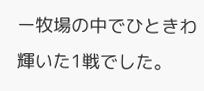ー牧場の中でひときわ輝いた1戦でした。